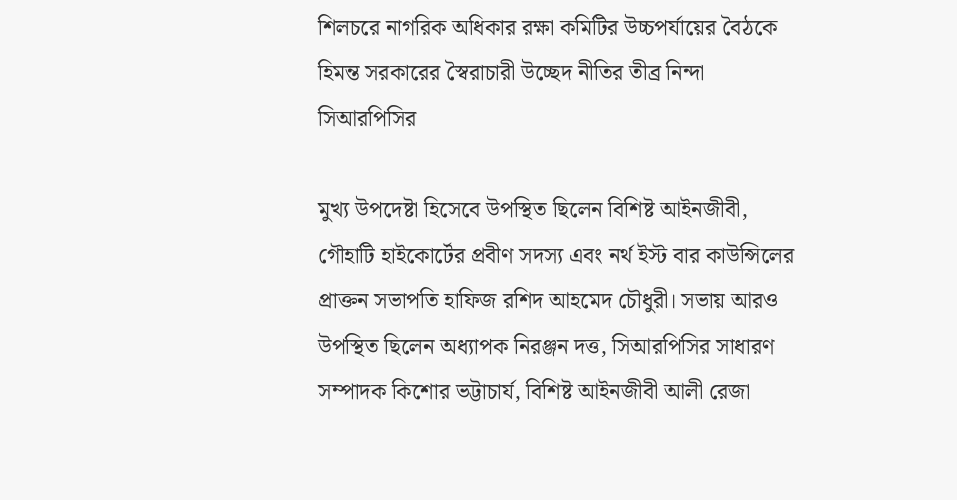শিলচরে নাগরিক অধিকার রক্ষা কমিটির উচ্চপর্যায়ের বৈঠকে হিমন্ত সরকারের স্বৈরাচারী উচ্ছেদ নীতির তীব্র নিন্দা সিআরপিসির

মুখ্য উপদেষ্টা হিসেবে উপস্থিত ছিলেন বিশিষ্ট আইনজীবী, গৌহাটি হাইকোর্টের প্রবীণ সদস্য এবং নর্থ ইস্ট বার কাউন্সিলের প্রাক্তন সভাপতি হাফিজ রশিদ আহমেদ চৌধুরী। সভায় আরও উপস্থিত ছিলেন অধ্যাপক নিরঞ্জন দত্ত, সিআরপিসির সাধারণ সম্পাদক কিশোর ভট্টাচার্য, বিশিষ্ট আইনজীবী আলী রেজা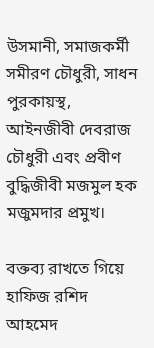উসমানী, সমাজকর্মী সমীরণ চৌধুরী, সাধন পুরকায়স্থ, আইনজীবী দেবরাজ চৌধুরী এবং প্রবীণ বুদ্ধিজীবী মজমুল হক মজুমদার প্রমুখ।

বক্তব্য রাখতে গিয়ে হাফিজ রশিদ আহমেদ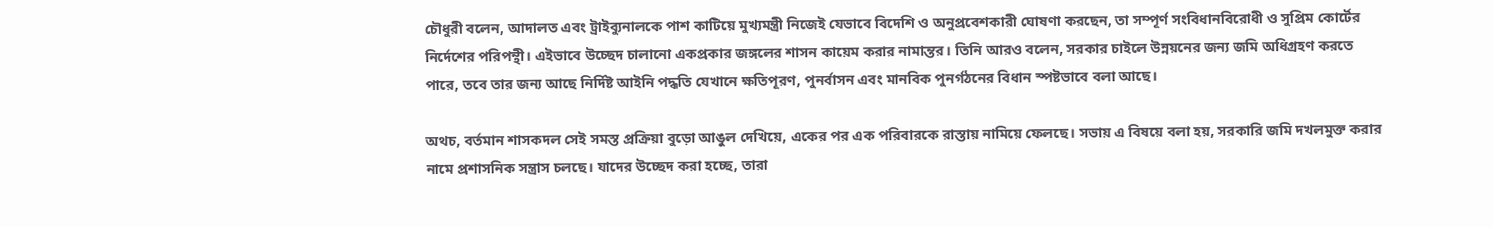চৌধুরী বলেন, আদালত এবং ট্রাইব্যুনালকে পাশ কাটিয়ে মুখ্যমন্ত্রী নিজেই যেভাবে বিদেশি ও অনুপ্রবেশকারী ঘোষণা করছেন, তা সম্পূর্ণ সংবিধানবিরোধী ও সুপ্রিম কোর্টের নির্দেশের পরিপন্থী। এইভাবে উচ্ছেদ চালানো একপ্রকার জঙ্গলের শাসন কায়েম করার নামান্তর। তিনি আরও বলেন, সরকার চাইলে উন্নয়নের জন্য জমি অধিগ্রহণ করতে পারে, তবে তার জন্য আছে নির্দিষ্ট আইনি পদ্ধতি যেখানে ক্ষতিপূরণ, পুনর্বাসন এবং মানবিক পুনর্গঠনের বিধান স্পষ্টভাবে বলা আছে।

অথচ, বর্তমান শাসকদল সেই সমস্ত প্রক্রিয়া বুড়ো আঙুল দেখিয়ে, একের পর এক পরিবারকে রাস্তায় নামিয়ে ফেলছে। সভায় এ বিষয়ে বলা হয়, সরকারি জমি দখলমুক্ত করার নামে প্রশাসনিক সন্ত্রাস চলছে। যাদের উচ্ছেদ করা হচ্ছে, তারা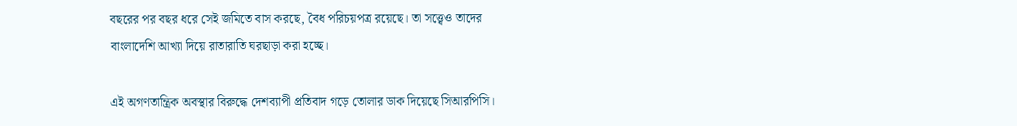বছরের পর বছর ধরে সেই জমিতে বাস করছে, বৈধ পরিচয়পত্র রয়েছে। তা সত্ত্বেও তাদের বাংলাদেশি আখ্যা দিয়ে রাতারাতি ঘরছাড়া করা হচ্ছে।

এই অগণতান্ত্রিক অবস্থার বিরুদ্ধে দেশব্যাপী প্রতিবাদ গড়ে তোলার ডাক দিয়েছে সিআরপিসি।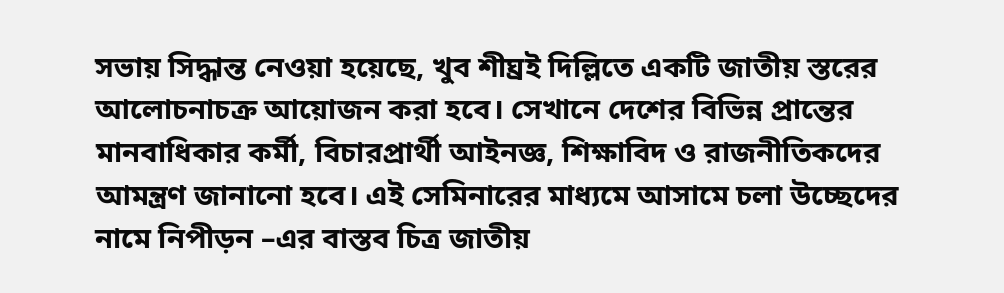সভায় সিদ্ধান্ত নেওয়া হয়েছে, খুব শীঘ্রই দিল্লিতে একটি জাতীয় স্তরের আলোচনাচক্র আয়োজন করা হবে। সেখানে দেশের বিভিন্ন প্রান্তের মানবাধিকার কর্মী, বিচারপ্রার্থী আইনজ্ঞ, শিক্ষাবিদ ও রাজনীতিকদের আমন্ত্রণ জানানো হবে। এই সেমিনারের মাধ্যমে আসামে চলা উচ্ছেদের নামে নিপীড়ন –এর বাস্তব চিত্র জাতীয়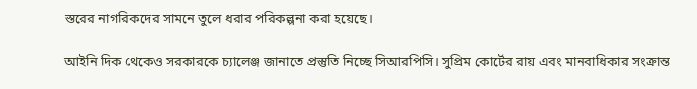স্তরের নাগরিকদের সামনে তুলে ধরার পরিকল্পনা করা হয়েছে।

আইনি দিক থেকেও সরকারকে চ্যালেঞ্জ জানাতে প্রস্তুতি নিচ্ছে সিআরপিসি। সুপ্রিম কোর্টের রায় এবং মানবাধিকার সংক্রান্ত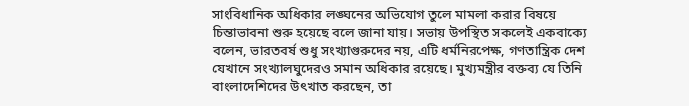সাংবিধানিক অধিকার লঙ্ঘনের অভিযোগ তুলে মামলা করার বিষয়ে চিন্তাভাবনা শুরু হয়েছে বলে জানা যায়। সভায় উপস্থিত সকলেই একবাক্যে বলেন, ভারতবর্ষ শুধু সংখ্যাগুরুদের নয়, এটি ধর্মনিরপেক্ষ, গণতান্ত্রিক দেশ যেখানে সংখ্যালঘুদেরও সমান অধিকার রয়েছে। মুখ্যমন্ত্রীর বক্তব্য যে তিনি বাংলাদেশিদের উৎখাত করছেন, তা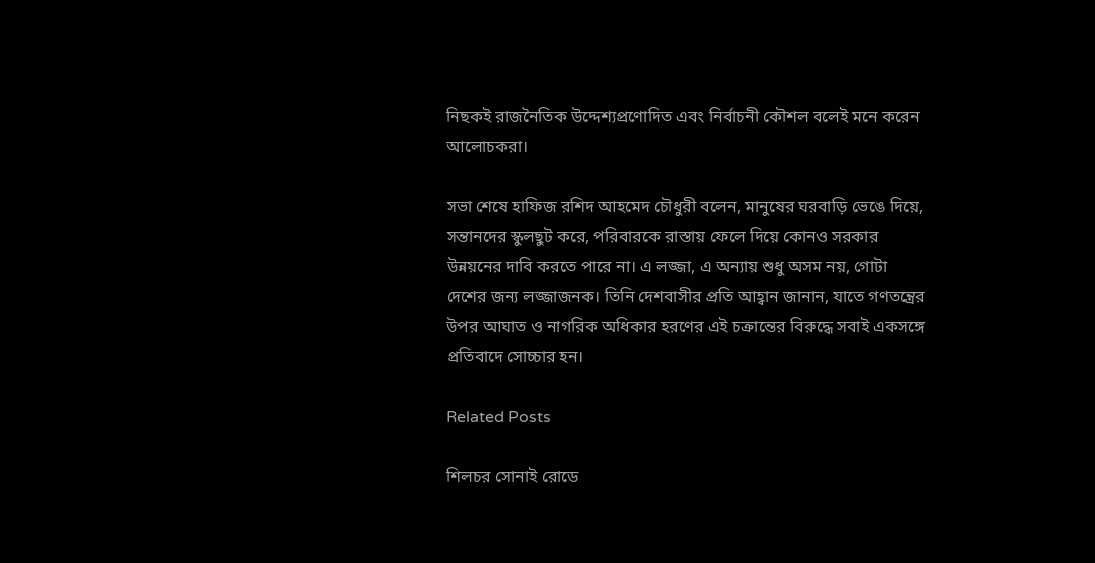নিছকই রাজনৈতিক উদ্দেশ্যপ্রণোদিত এবং নির্বাচনী কৌশল বলেই মনে করেন আলোচকরা।

সভা শেষে হাফিজ রশিদ আহমেদ চৌধুরী বলেন, মানুষের ঘরবাড়ি ভেঙে দিয়ে, সন্তানদের স্কুলছুট করে, পরিবারকে রাস্তায় ফেলে দিয়ে কোনও সরকার উন্নয়নের দাবি করতে পারে না। এ লজ্জা, এ অন্যায় শুধু অসম নয়, গোটা দেশের জন্য লজ্জাজনক। তিনি দেশবাসীর প্রতি আহ্বান জানান, যাতে গণতন্ত্রের উপর আঘাত ও নাগরিক অধিকার হরণের এই চক্রান্তের বিরুদ্ধে সবাই একসঙ্গে প্রতিবাদে সোচ্চার হন।

Related Posts

শিলচর সোনাই রোডে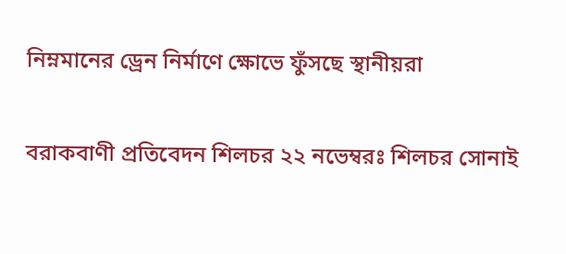নিম্নমানের ড্রেন নির্মাণে ক্ষোভে ফুঁসছে স্থানীয়রা

বরাকবাণী প্রতিবেদন শিলচর ২২ নভেম্বরঃ শিলচর সোনাই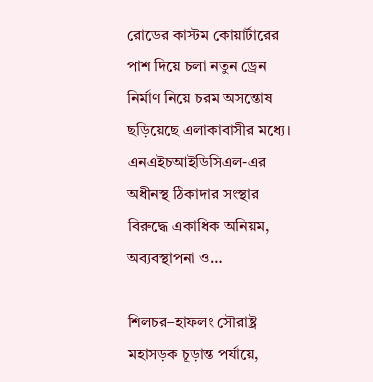রোডের কাস্টম কোয়ার্টারের পাশ দিয়ে চলা নতুন ড্রেন নির্মাণ নিয়ে চরম অসন্তোষ ছড়িয়েছে এলাকাবাসীর মধ্যে। এনএইচআইডিসিএল-এর অধীনস্থ ঠিকাদার সংস্থার বিরুদ্ধে একাধিক অনিয়ম, অব্যবস্থাপনা ও…

শিলচর–হাফলং সৌরাষ্ট্র মহাসড়ক চূড়ান্ত পর্যায়ে,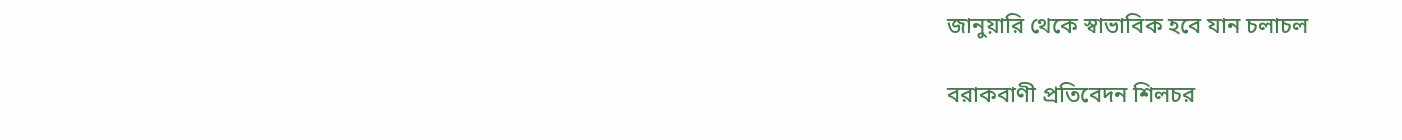জানুয়ারি থেকে স্বাভাবিক হবে যান চলাচল

বরাকবাণী প্রতিবেদন শিলচর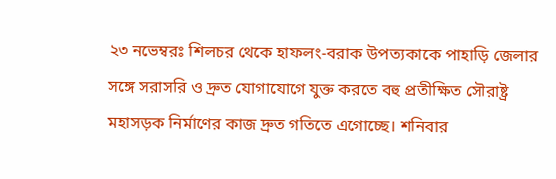২৩ নভেম্বরঃ শিলচর থেকে হাফলং-বরাক উপত্যকাকে পাহাড়ি জেলার সঙ্গে সরাসরি ও দ্রুত যোগাযোগে যুক্ত করতে বহু প্রতীক্ষিত সৌরাষ্ট্র মহাসড়ক নির্মাণের কাজ দ্রুত গতিতে এগোচ্ছে। শনিবার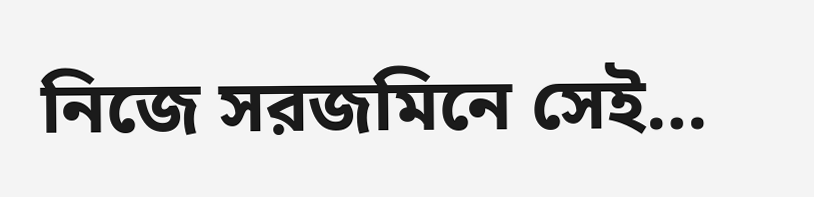নিজে সরজমিনে সেই…